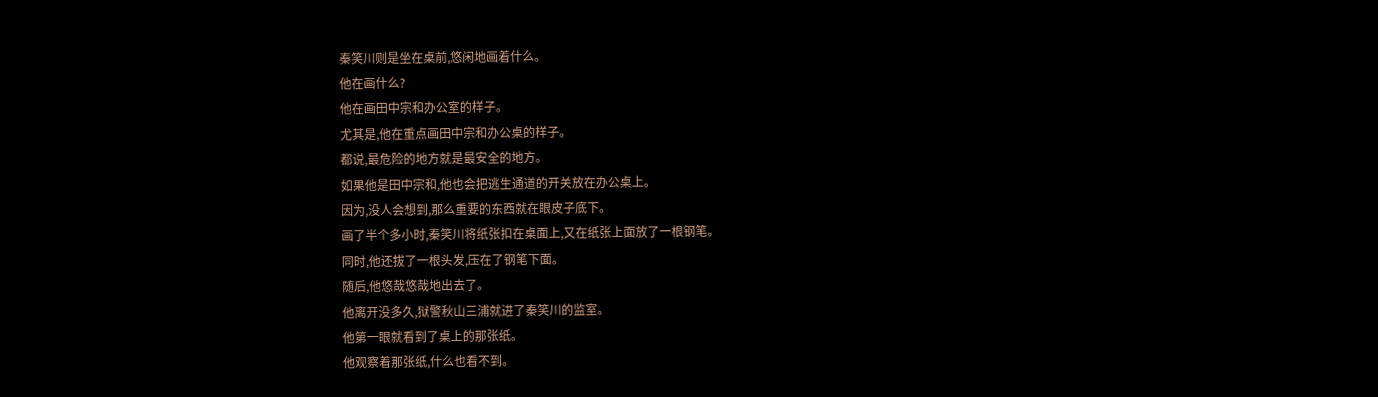秦笑川则是坐在桌前,悠闲地画着什么。
他在画什么?
他在画田中宗和办公室的样子。
尤其是,他在重点画田中宗和办公桌的样子。
都说,最危险的地方就是最安全的地方。
如果他是田中宗和,他也会把逃生通道的开关放在办公桌上。
因为,没人会想到,那么重要的东西就在眼皮子底下。
画了半个多小时,秦笑川将纸张扣在桌面上,又在纸张上面放了一根钢笔。
同时,他还拔了一根头发,压在了钢笔下面。
随后,他悠哉悠哉地出去了。
他离开没多久,狱警秋山三浦就进了秦笑川的监室。
他第一眼就看到了桌上的那张纸。
他观察着那张纸,什么也看不到。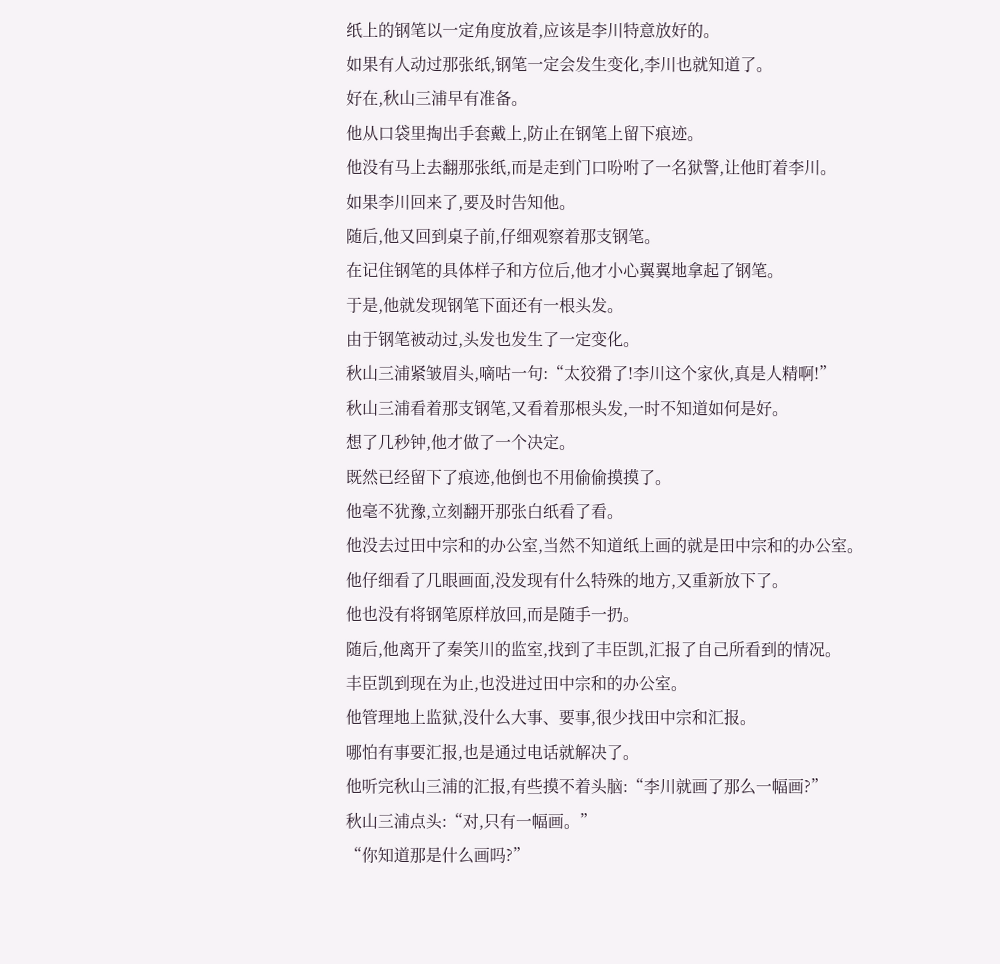纸上的钢笔以一定角度放着,应该是李川特意放好的。
如果有人动过那张纸,钢笔一定会发生变化,李川也就知道了。
好在,秋山三浦早有准备。
他从口袋里掏出手套戴上,防止在钢笔上留下痕迹。
他没有马上去翻那张纸,而是走到门口吩咐了一名狱警,让他盯着李川。
如果李川回来了,要及时告知他。
随后,他又回到桌子前,仔细观察着那支钢笔。
在记住钢笔的具体样子和方位后,他才小心翼翼地拿起了钢笔。
于是,他就发现钢笔下面还有一根头发。
由于钢笔被动过,头发也发生了一定变化。
秋山三浦紧皱眉头,嘀咕一句:“太狡猾了!李川这个家伙,真是人精啊!”
秋山三浦看着那支钢笔,又看着那根头发,一时不知道如何是好。
想了几秒钟,他才做了一个决定。
既然已经留下了痕迹,他倒也不用偷偷摸摸了。
他毫不犹豫,立刻翻开那张白纸看了看。
他没去过田中宗和的办公室,当然不知道纸上画的就是田中宗和的办公室。
他仔细看了几眼画面,没发现有什么特殊的地方,又重新放下了。
他也没有将钢笔原样放回,而是随手一扔。
随后,他离开了秦笑川的监室,找到了丰臣凯,汇报了自己所看到的情况。
丰臣凯到现在为止,也没进过田中宗和的办公室。
他管理地上监狱,没什么大事、要事,很少找田中宗和汇报。
哪怕有事要汇报,也是通过电话就解决了。
他听完秋山三浦的汇报,有些摸不着头脑:“李川就画了那么一幅画?”
秋山三浦点头:“对,只有一幅画。”
“你知道那是什么画吗?”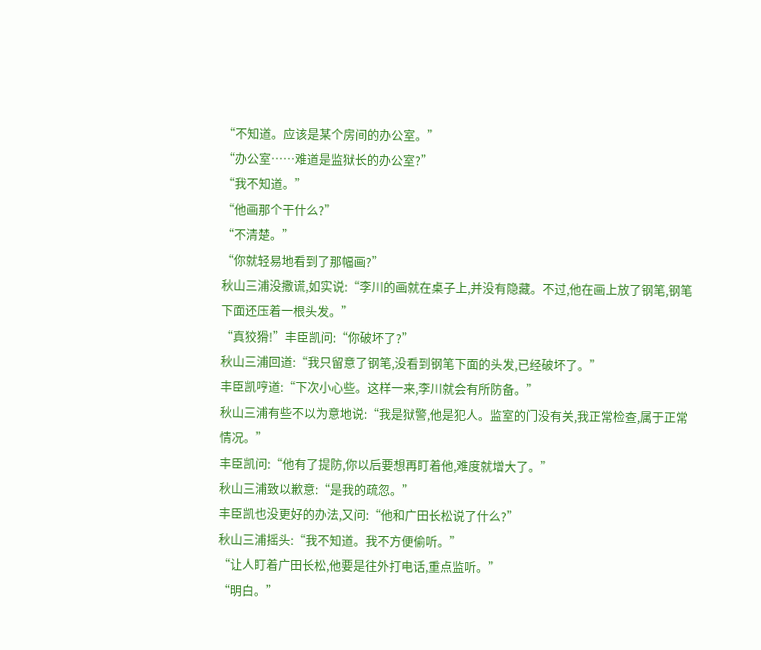“不知道。应该是某个房间的办公室。”
“办公室……难道是监狱长的办公室?”
“我不知道。”
“他画那个干什么?”
“不清楚。”
“你就轻易地看到了那幅画?”
秋山三浦没撒谎,如实说:“李川的画就在桌子上,并没有隐藏。不过,他在画上放了钢笔,钢笔下面还压着一根头发。”
“真狡猾!”丰臣凯问:“你破坏了?”
秋山三浦回道:“我只留意了钢笔,没看到钢笔下面的头发,已经破坏了。”
丰臣凯哼道:“下次小心些。这样一来,李川就会有所防备。”
秋山三浦有些不以为意地说:“我是狱警,他是犯人。监室的门没有关,我正常检查,属于正常情况。”
丰臣凯问:“他有了提防,你以后要想再盯着他,难度就增大了。”
秋山三浦致以歉意:“是我的疏忽。”
丰臣凯也没更好的办法,又问:“他和广田长松说了什么?”
秋山三浦摇头:“我不知道。我不方便偷听。”
“让人盯着广田长松,他要是往外打电话,重点监听。”
“明白。”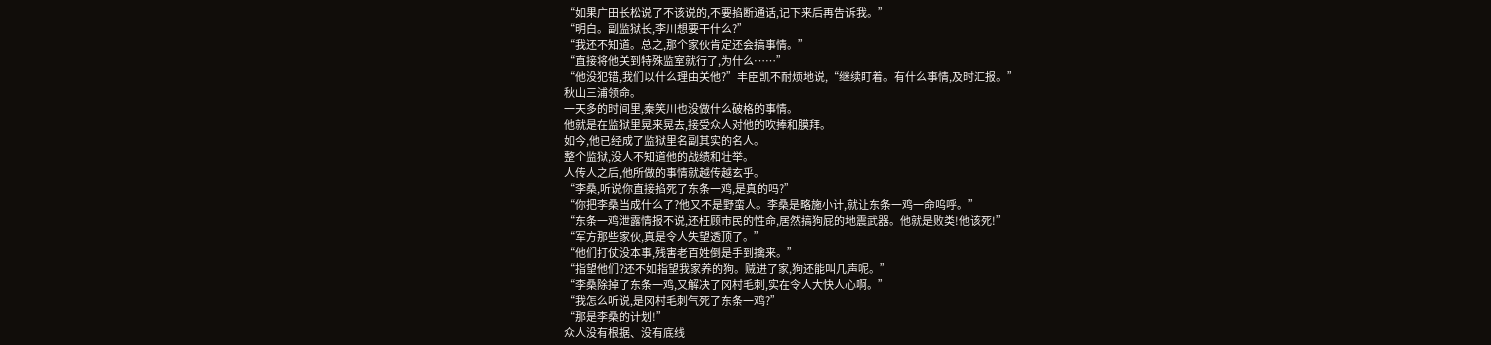“如果广田长松说了不该说的,不要掐断通话,记下来后再告诉我。”
“明白。副监狱长,李川想要干什么?”
“我还不知道。总之,那个家伙肯定还会搞事情。”
“直接将他关到特殊监室就行了,为什么……”
“他没犯错,我们以什么理由关他?”丰臣凯不耐烦地说,“继续盯着。有什么事情,及时汇报。”
秋山三浦领命。
一天多的时间里,秦笑川也没做什么破格的事情。
他就是在监狱里晃来晃去,接受众人对他的吹捧和膜拜。
如今,他已经成了监狱里名副其实的名人。
整个监狱,没人不知道他的战绩和壮举。
人传人之后,他所做的事情就越传越玄乎。
“李桑,听说你直接掐死了东条一鸡,是真的吗?”
“你把李桑当成什么了?他又不是野蛮人。李桑是略施小计,就让东条一鸡一命呜呼。”
“东条一鸡泄露情报不说,还枉顾市民的性命,居然搞狗屁的地震武器。他就是败类!他该死!”
“军方那些家伙,真是令人失望透顶了。”
“他们打仗没本事,残害老百姓倒是手到擒来。”
“指望他们?还不如指望我家养的狗。贼进了家,狗还能叫几声呢。”
“李桑除掉了东条一鸡,又解决了冈村毛刺,实在令人大快人心啊。”
“我怎么听说,是冈村毛刺气死了东条一鸡?”
“那是李桑的计划!”
众人没有根据、没有底线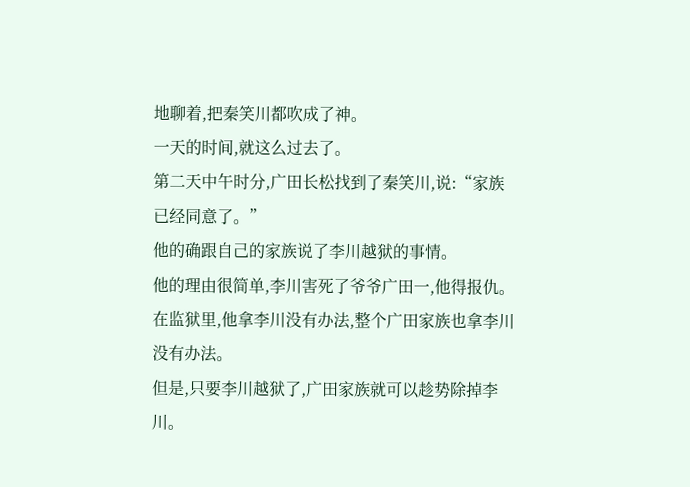地聊着,把秦笑川都吹成了神。
一天的时间,就这么过去了。
第二天中午时分,广田长松找到了秦笑川,说:“家族已经同意了。”
他的确跟自己的家族说了李川越狱的事情。
他的理由很简单,李川害死了爷爷广田一,他得报仇。
在监狱里,他拿李川没有办法,整个广田家族也拿李川没有办法。
但是,只要李川越狱了,广田家族就可以趁势除掉李川。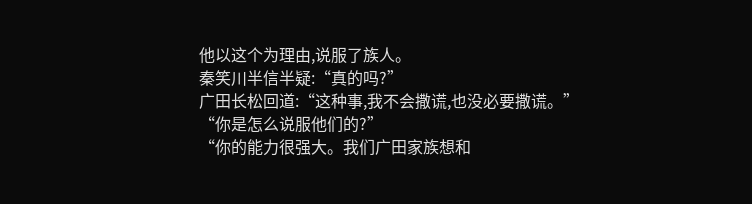他以这个为理由,说服了族人。
秦笑川半信半疑:“真的吗?”
广田长松回道:“这种事,我不会撒谎,也没必要撒谎。”
“你是怎么说服他们的?”
“你的能力很强大。我们广田家族想和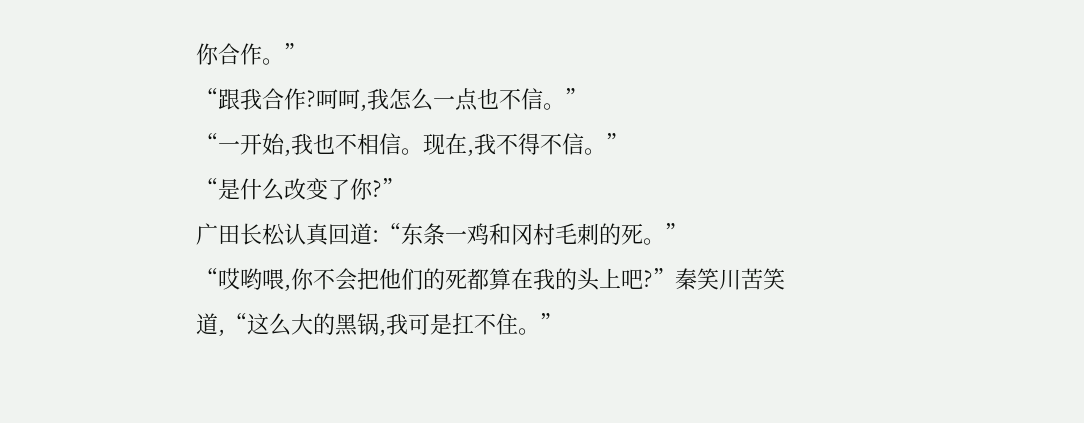你合作。”
“跟我合作?呵呵,我怎么一点也不信。”
“一开始,我也不相信。现在,我不得不信。”
“是什么改变了你?”
广田长松认真回道:“东条一鸡和冈村毛刺的死。”
“哎哟喂,你不会把他们的死都算在我的头上吧?”秦笑川苦笑道,“这么大的黑锅,我可是扛不住。”